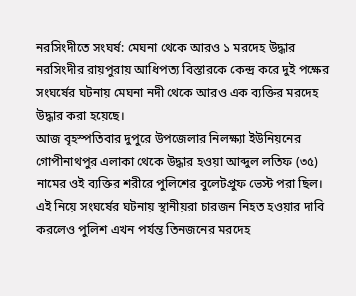নরসিংদীতে সংঘর্ষ: মেঘনা থেকে আরও ১ মরদেহ উদ্ধার
নরসিংদীর রায়পুরায় আধিপত্য বিস্তারকে কেন্দ্র করে দুই পক্ষের সংঘর্ষের ঘটনায় মেঘনা নদী থেকে আরও এক ব্যক্তির মরদেহ উদ্ধার করা হয়েছে।
আজ বৃহস্পতিবার দুপুরে উপজেলার নিলক্ষ্যা ইউনিয়নের গোপীনাথপুর এলাকা থেকে উদ্ধার হওয়া আব্দুল লতিফ (৩৫) নামের ওই ব্যক্তির শরীরে পুলিশের বুলেটপ্রুফ ভেস্ট পরা ছিল।
এই নিয়ে সংঘর্ষের ঘটনায় স্থানীয়রা চারজন নিহত হওয়ার দাবি করলেও পুলিশ এখন পর্যন্ত তিনজনের মরদেহ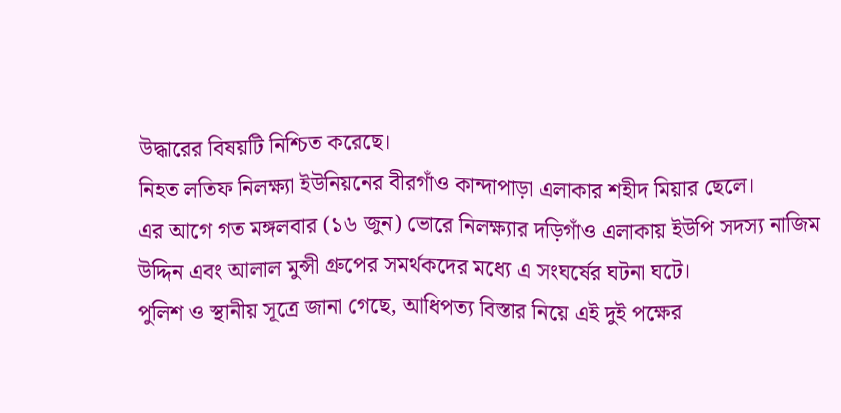উদ্ধারের বিষয়টি নিশ্চিত করেছে।
নিহত লতিফ নিলক্ষ্যা ইউনিয়নের বীরগাঁও কান্দাপাড়া এলাকার শহীদ মিয়ার ছেলে।
এর আগে গত মঙ্গলবার (১৬ জুন) ভোরে নিলক্ষ্যার দড়িগাঁও এলাকায় ইউপি সদস্য নাজিম উদ্দিন এবং আলাল মুন্সী গ্রুপের সমর্থকদের মধ্যে এ সংঘর্ষের ঘটনা ঘটে।
পুলিশ ও স্থানীয় সূত্রে জানা গেছে, আধিপত্য বিস্তার নিয়ে এই দুই পক্ষের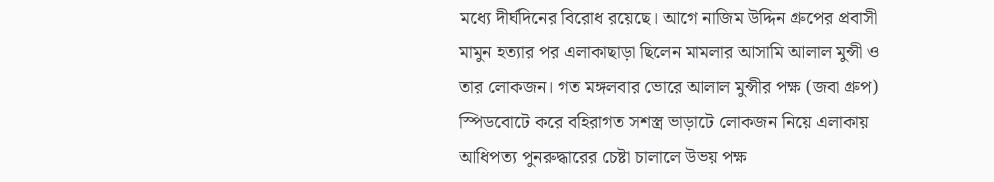মধ্যে দীর্ঘদিনের বিরোধ রয়েছে। আগে নাজিম উদ্দিন গ্রুপের প্রবাসী মামুন হত্যার পর এলাকাছাড়া ছিলেন মামলার আসামি আলাল মুন্সী ও তার লোকজন। গত মঙ্গলবার ভোরে আলাল মুন্সীর পক্ষ (জবা গ্রুপ) স্পিডবোটে করে বহিরাগত সশস্ত্র ভাড়াটে লোকজন নিয়ে এলাকায় আধিপত্য পুনরুদ্ধারের চেষ্টা চালালে উভয় পক্ষ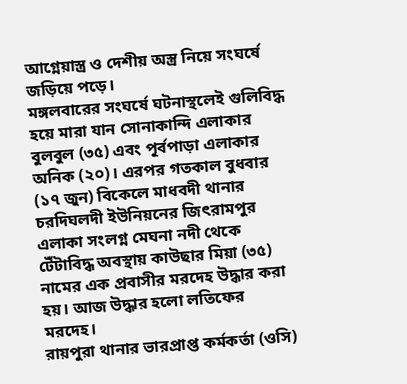আগ্নেয়াস্ত্র ও দেশীয় অস্ত্র নিয়ে সংঘর্ষে জড়িয়ে পড়ে।
মঙ্গলবারের সংঘর্ষে ঘটনাস্থলেই গুলিবিদ্ধ হয়ে মারা যান সোনাকান্দি এলাকার বুলবুল (৩৫) এবং পূর্বপাড়া এলাকার অনিক (২০)। এরপর গতকাল বুধবার (১৭ জুন) বিকেলে মাধবদী থানার চরদিঘলদী ইউনিয়নের জিৎরামপুর এলাকা সংলগ্ন মেঘনা নদী থেকে টেঁটাবিদ্ধ অবস্থায় কাউছার মিয়া (৩৫) নামের এক প্রবাসীর মরদেহ উদ্ধার করা হয়। আজ উদ্ধার হলো লতিফের মরদেহ।
রায়পুরা থানার ভারপ্রাপ্ত কর্মকর্তা (ওসি)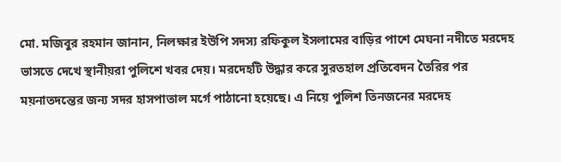মো. মজিবুর রহমান জানান, নিলক্ষার ইউপি সদস্য রফিকুল ইসলামের বাড়ির পাশে মেঘনা নদীতে মরদেহ ভাসতে দেখে স্থানীয়রা পুলিশে খবর দেয়। মরদেহটি উদ্ধার করে সুরতহাল প্রতিবেদন তৈরির পর ময়নাতদন্তের জন্য সদর হাসপাতাল মর্গে পাঠানো হয়েছে। এ নিয়ে পুলিশ তিনজনের মরদেহ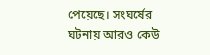পেয়েছে। সংঘর্ষের ঘটনায় আরও কেউ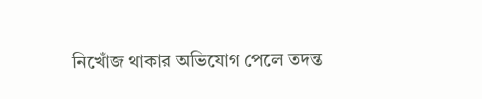নিখোঁজ থাকার অভিযোগ পেলে তদন্ত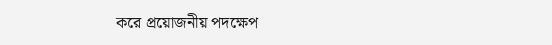করে প্রয়োজনীয় পদক্ষেপ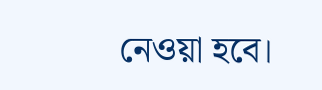নেওয়া হবে।